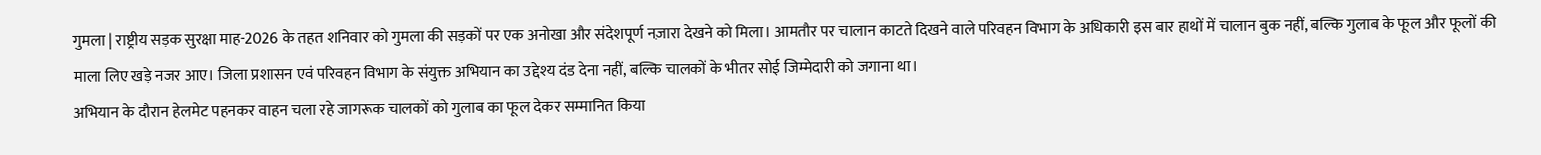गुमला | राष्ट्रीय सड़क सुरक्षा माह-2026 के तहत शनिवार को गुमला की सड़कों पर एक अनोखा और संदेशपूर्ण नज़ारा देखने को मिला। आमतौर पर चालान काटते दिखने वाले परिवहन विभाग के अधिकारी इस बार हाथों में चालान बुक नहीं, बल्कि गुलाब के फूल और फूलों की माला लिए खड़े नजर आए। जिला प्रशासन एवं परिवहन विभाग के संयुक्त अभियान का उद्देश्य दंड देना नहीं, बल्कि चालकों के भीतर सोई जिम्मेदारी को जगाना था।
अभियान के दौरान हेलमेट पहनकर वाहन चला रहे जागरूक चालकों को गुलाब का फूल देकर सम्मानित किया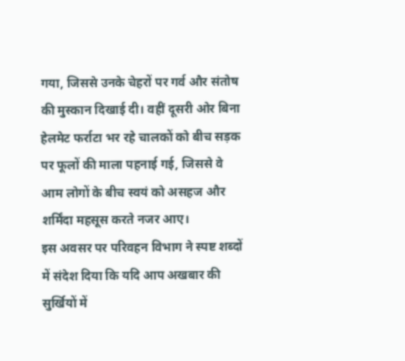गया, जिससे उनके चेहरों पर गर्व और संतोष की मुस्कान दिखाई दी। वहीं दूसरी ओर बिना हेलमेट फर्राटा भर रहे चालकों को बीच सड़क पर फूलों की माला पहनाई गई, जिससे वे आम लोगों के बीच स्वयं को असहज और शर्मिंदा महसूस करते नजर आए।
इस अवसर पर परिवहन विभाग ने स्पष्ट शब्दों में संदेश दिया कि यदि आप अखबार की सुर्खियों में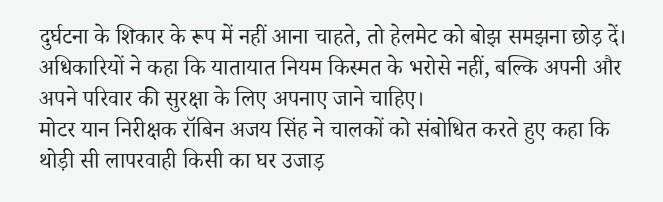दुर्घटना के शिकार के रूप में नहीं आना चाहते, तो हेलमेट को बोझ समझना छोड़ दें। अधिकारियों ने कहा कि यातायात नियम किस्मत के भरोसे नहीं, बल्कि अपनी और अपने परिवार की सुरक्षा के लिए अपनाए जाने चाहिए।
मोटर यान निरीक्षक रॉबिन अजय सिंह ने चालकों को संबोधित करते हुए कहा कि थोड़ी सी लापरवाही किसी का घर उजाड़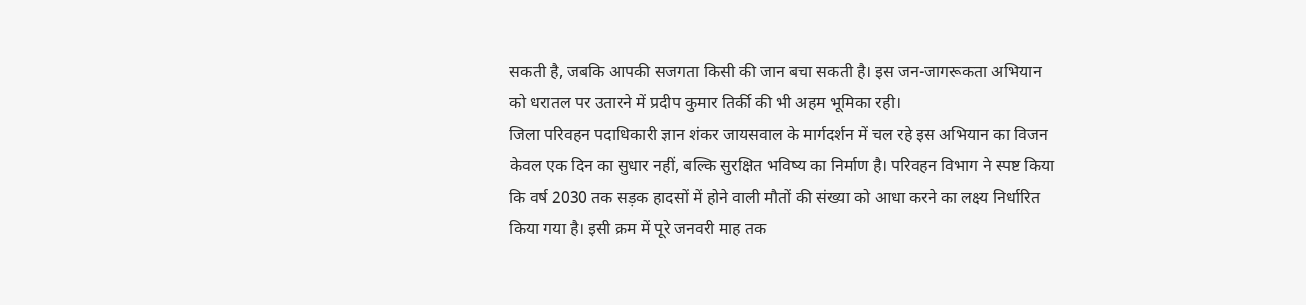सकती है, जबकि आपकी सजगता किसी की जान बचा सकती है। इस जन-जागरूकता अभियान को धरातल पर उतारने में प्रदीप कुमार तिर्की की भी अहम भूमिका रही।
जिला परिवहन पदाधिकारी ज्ञान शंकर जायसवाल के मार्गदर्शन में चल रहे इस अभियान का विजन केवल एक दिन का सुधार नहीं, बल्कि सुरक्षित भविष्य का निर्माण है। परिवहन विभाग ने स्पष्ट किया कि वर्ष 2030 तक सड़क हादसों में होने वाली मौतों की संख्या को आधा करने का लक्ष्य निर्धारित किया गया है। इसी क्रम में पूरे जनवरी माह तक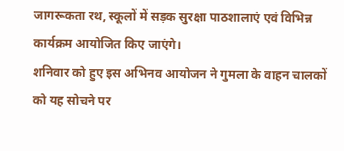जागरूकता रथ, स्कूलों में सड़क सुरक्षा पाठशालाएं एवं विभिन्न कार्यक्रम आयोजित किए जाएंगे।
शनिवार को हुए इस अभिनव आयोजन ने गुमला के वाहन चालकों को यह सोचने पर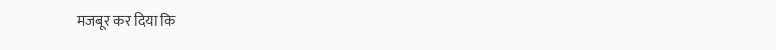मजबूर कर दिया कि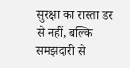सुरक्षा का रास्ता डर से नहीं, बल्कि समझदारी से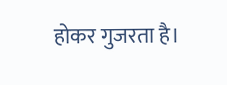होकर गुजरता है।